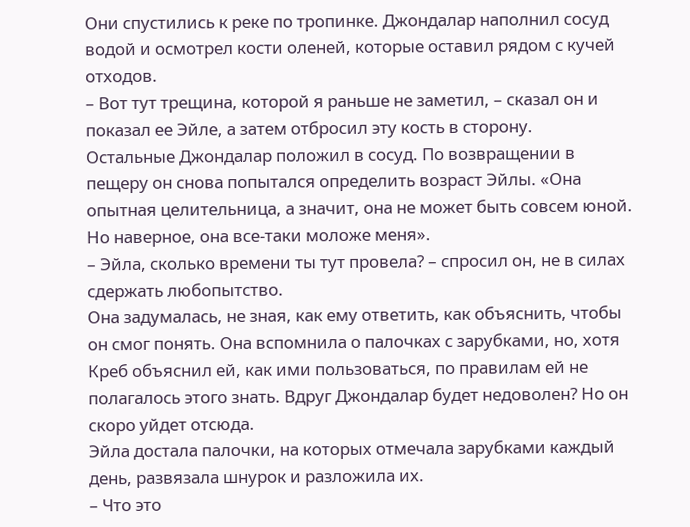Они спустились к реке по тропинке. Джондалар наполнил сосуд водой и осмотрел кости оленей, которые оставил рядом с кучей отходов.
– Вот тут трещина, которой я раньше не заметил, – сказал он и показал ее Эйле, а затем отбросил эту кость в сторону.
Остальные Джондалар положил в сосуд. По возвращении в пещеру он снова попытался определить возраст Эйлы. «Она опытная целительница, а значит, она не может быть совсем юной. Но наверное, она все-таки моложе меня».
– Эйла, сколько времени ты тут провела? – спросил он, не в силах сдержать любопытство.
Она задумалась, не зная, как ему ответить, как объяснить, чтобы он смог понять. Она вспомнила о палочках с зарубками, но, хотя Креб объяснил ей, как ими пользоваться, по правилам ей не полагалось этого знать. Вдруг Джондалар будет недоволен? Но он скоро уйдет отсюда.
Эйла достала палочки, на которых отмечала зарубками каждый день, развязала шнурок и разложила их.
– Что это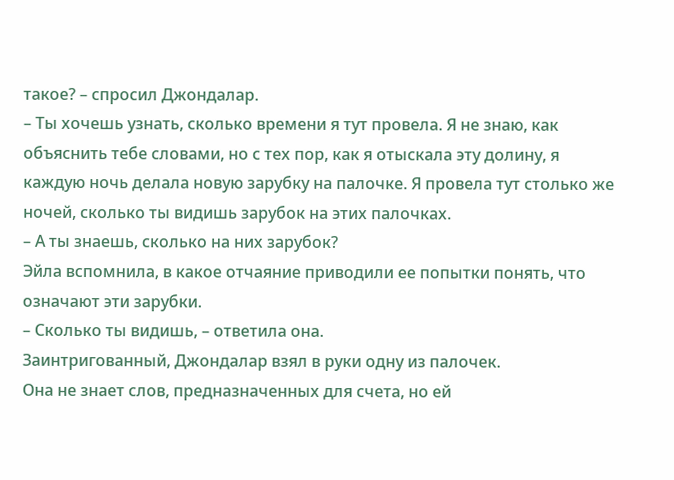такое? – спросил Джондалар.
– Ты хочешь узнать, сколько времени я тут провела. Я не знаю, как объяснить тебе словами, но с тех пор, как я отыскала эту долину, я каждую ночь делала новую зарубку на палочке. Я провела тут столько же ночей, сколько ты видишь зарубок на этих палочках.
– А ты знаешь, сколько на них зарубок?
Эйла вспомнила, в какое отчаяние приводили ее попытки понять, что означают эти зарубки.
– Сколько ты видишь, – ответила она.
Заинтригованный, Джондалар взял в руки одну из палочек.
Она не знает слов, предназначенных для счета, но ей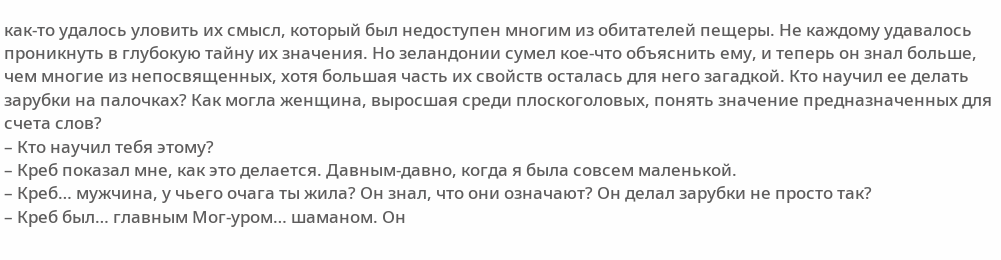как-то удалось уловить их смысл, который был недоступен многим из обитателей пещеры. Не каждому удавалось проникнуть в глубокую тайну их значения. Но зеландонии сумел кое-что объяснить ему, и теперь он знал больше, чем многие из непосвященных, хотя большая часть их свойств осталась для него загадкой. Кто научил ее делать зарубки на палочках? Как могла женщина, выросшая среди плоскоголовых, понять значение предназначенных для счета слов?
– Кто научил тебя этому?
– Креб показал мне, как это делается. Давным-давно, когда я была совсем маленькой.
– Креб… мужчина, у чьего очага ты жила? Он знал, что они означают? Он делал зарубки не просто так?
– Креб был… главным Мог-уром… шаманом. Он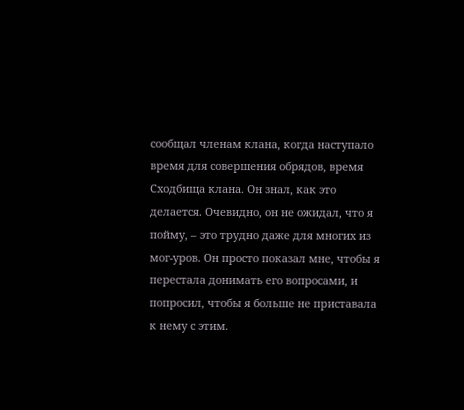сообщал членам клана, когда наступало время для совершения обрядов, время Сходбища клана. Он знал, как это делается. Очевидно, он не ожидал, что я пойму, – это трудно даже для многих из мог-уров. Он просто показал мне, чтобы я перестала донимать его вопросами, и попросил, чтобы я больше не приставала к нему с этим.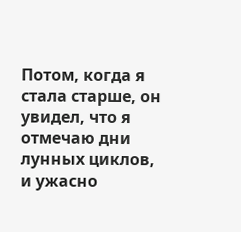Потом, когда я стала старше, он увидел, что я отмечаю дни лунных циклов, и ужасно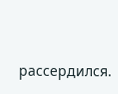рассердился.